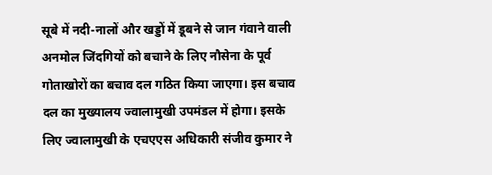सूबे में नदी-नालों और खड्डों में डूबने से जान गंवाने वाली अनमोल जिंदगियों को बचाने के लिए नौसेना के पूर्व गोताखोरों का बचाव दल गठित किया जाएगा। इस बचाव दल का मुख्यालय ज्वालामुखी उपमंडल में होगा। इसके लिए ज्वालामुखी के एचएएस अधिकारी संजीव कुमार ने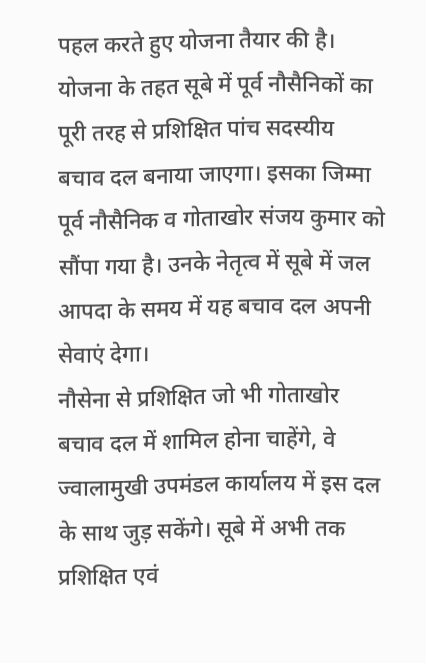पहल करते हुए योजना तैयार की है।
योजना के तहत सूबे में पूर्व नौसैनिकों का पूरी तरह से प्रशिक्षित पांच सदस्यीय बचाव दल बनाया जाएगा। इसका जिम्मा पूर्व नौसैनिक व गोताखोर संजय कुमार को सौंपा गया है। उनके नेतृत्व में सूबे में जल आपदा के समय में यह बचाव दल अपनी सेवाएं देगा।
नौसेना से प्रशिक्षित जो भी गोताखोर बचाव दल में शामिल होना चाहेंगे, वे ज्वालामुखी उपमंडल कार्यालय में इस दल के साथ जुड़ सकेंगे। सूबे में अभी तक प्रशिक्षित एवं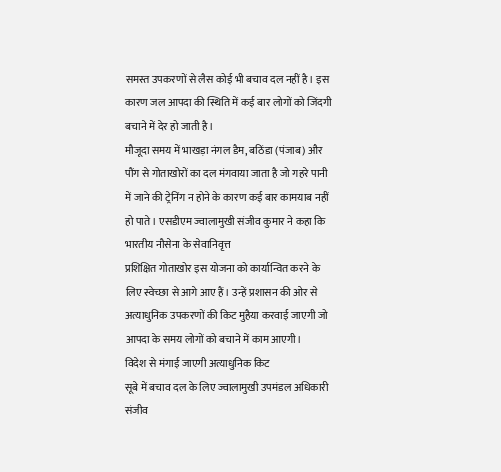समस्त उपकरणों से लैस कोई भी बचाव दल नहीं है। इस कारण जल आपदा की स्थिति में कई बार लोगों को जिंदगी बचाने में देर हो जाती है।
मौजूदा समय में भाखड़ा नंगल डैम, बठिंडा (पंजाब) और पौंग से गोताखोरों का दल मंगवाया जाता है जो गहरे पानी में जाने की ट्रेनिंग न होने के कारण कई बार कामयाब नहीं हो पाते। एसडीएम ज्वालामुखी संजीव कुमार ने कहा कि भारतीय नौसेना के सेवानिवृत्त
प्रशिक्षित गोताखोर इस योजना को कार्यान्वित करने के लिए स्वेच्छा से आगे आए हैं। उन्हें प्रशासन की ओर से अत्याधुनिक उपकरणों की किट मुहैया करवाई जाएगी जो आपदा के समय लोगों को बचाने में काम आएगी।
विदेश से मंगाई जाएगी अत्याधुनिक किट
सूबे में बचाव दल के लिए ज्वालामुखी उपमंडल अधिकारी संजीव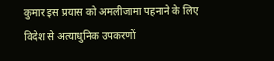कुमार इस प्रयास को अमलीजामा पहनाने के लिए विदेश से अत्याधुनिक उपकरणों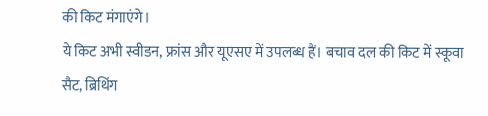की किट मंगाएंगे।
ये किट अभी स्वीडन, फ्रांस और यूएसए में उपलब्ध हैं। बचाव दल की किट में स्कूवा सैट, ब्रिथिंग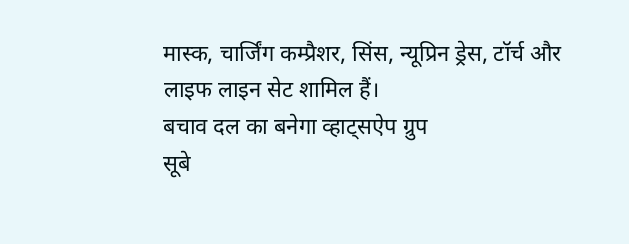मास्क, चार्जिंग कम्प्रैशर, सिंस, न्यूप्रिन ड्रेस, टॉर्च और लाइफ लाइन सेट शामिल हैं।
बचाव दल का बनेगा व्हाट्सऐप ग्रुप
सूबे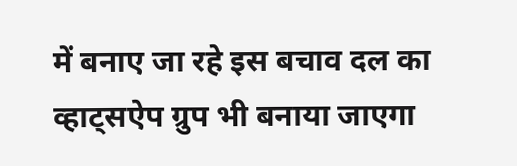में बनाए जा रहे इस बचाव दल का व्हाट्सऐप ग्रुप भी बनाया जाएगा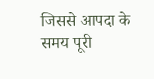जिससे आपदा के समय पूरी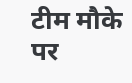टीम मौके पर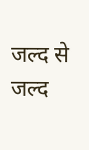जल्द से जल्द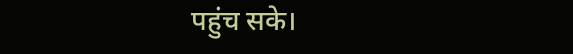पहुंच सके।